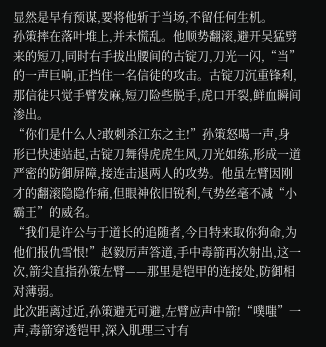显然是早有预谋,要将他斩于当场,不留任何生机。
孙策摔在落叶堆上,并未慌乱。他顺势翻滚,避开吴猛劈来的短刀,同时右手拔出腰间的古锭刀,刀光一闪,“当”的一声巨响,正挡住一名信徒的攻击。古锭刀沉重锋利,那信徒只觉手臂发麻,短刀险些脱手,虎口开裂,鲜血瞬间渗出。
“你们是什么人?敢刺杀江东之主!”孙策怒喝一声,身形已快速站起,古锭刀舞得虎虎生风,刀光如练,形成一道严密的防御屏障,接连击退两人的攻势。他虽左臂因刚才的翻滚隐隐作痛,但眼神依旧锐利,气势丝毫不减“小霸王”的威名。
“我们是许公与于道长的追随者,今日特来取你狗命,为他们报仇雪恨!”赵毅厉声答道,手中毒箭再次射出,这一次,箭尖直指孙策左臂——那里是铠甲的连接处,防御相对薄弱。
此次距离过近,孙策避无可避,左臂应声中箭!“噗嗤”一声,毒箭穿透铠甲,深入肌理三寸有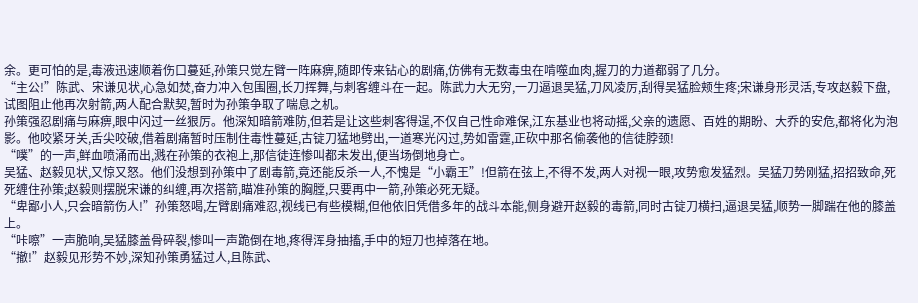余。更可怕的是,毒液迅速顺着伤口蔓延,孙策只觉左臂一阵麻痹,随即传来钻心的剧痛,仿佛有无数毒虫在啃噬血肉,握刀的力道都弱了几分。
“主公!”陈武、宋谦见状,心急如焚,奋力冲入包围圈,长刀挥舞,与刺客缠斗在一起。陈武力大无穷,一刀逼退吴猛,刀风凌厉,刮得吴猛脸颊生疼;宋谦身形灵活,专攻赵毅下盘,试图阻止他再次射箭,两人配合默契,暂时为孙策争取了喘息之机。
孙策强忍剧痛与麻痹,眼中闪过一丝狠厉。他深知暗箭难防,但若是让这些刺客得逞,不仅自己性命难保,江东基业也将动摇,父亲的遗愿、百姓的期盼、大乔的安危,都将化为泡影。他咬紧牙关,舌尖咬破,借着剧痛暂时压制住毒性蔓延,古锭刀猛地劈出,一道寒光闪过,势如雷霆,正砍中那名偷袭他的信徒脖颈!
“噗”的一声,鲜血喷涌而出,溅在孙策的衣袍上,那信徒连惨叫都未发出,便当场倒地身亡。
吴猛、赵毅见状,又惊又怒。他们没想到孙策中了剧毒箭,竟还能反杀一人,不愧是“小霸王”!但箭在弦上,不得不发,两人对视一眼,攻势愈发猛烈。吴猛刀势刚猛,招招致命,死死缠住孙策;赵毅则摆脱宋谦的纠缠,再次搭箭,瞄准孙策的胸膛,只要再中一箭,孙策必死无疑。
“卑鄙小人,只会暗箭伤人!”孙策怒喝,左臂剧痛难忍,视线已有些模糊,但他依旧凭借多年的战斗本能,侧身避开赵毅的毒箭,同时古锭刀横扫,逼退吴猛,顺势一脚踹在他的膝盖上。
“咔嚓”一声脆响,吴猛膝盖骨碎裂,惨叫一声跪倒在地,疼得浑身抽搐,手中的短刀也掉落在地。
“撤!”赵毅见形势不妙,深知孙策勇猛过人,且陈武、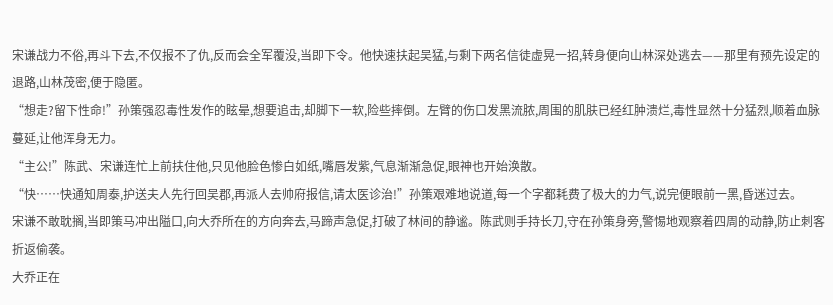宋谦战力不俗,再斗下去,不仅报不了仇,反而会全军覆没,当即下令。他快速扶起吴猛,与剩下两名信徒虚晃一招,转身便向山林深处逃去——那里有预先设定的退路,山林茂密,便于隐匿。
“想走?留下性命!”孙策强忍毒性发作的眩晕,想要追击,却脚下一软,险些摔倒。左臂的伤口发黑流脓,周围的肌肤已经红肿溃烂,毒性显然十分猛烈,顺着血脉蔓延,让他浑身无力。
“主公!”陈武、宋谦连忙上前扶住他,只见他脸色惨白如纸,嘴唇发紫,气息渐渐急促,眼神也开始涣散。
“快……快通知周泰,护送夫人先行回吴郡,再派人去帅府报信,请太医诊治!”孙策艰难地说道,每一个字都耗费了极大的力气,说完便眼前一黑,昏迷过去。
宋谦不敢耽搁,当即策马冲出隘口,向大乔所在的方向奔去,马蹄声急促,打破了林间的静谧。陈武则手持长刀,守在孙策身旁,警惕地观察着四周的动静,防止刺客折返偷袭。
大乔正在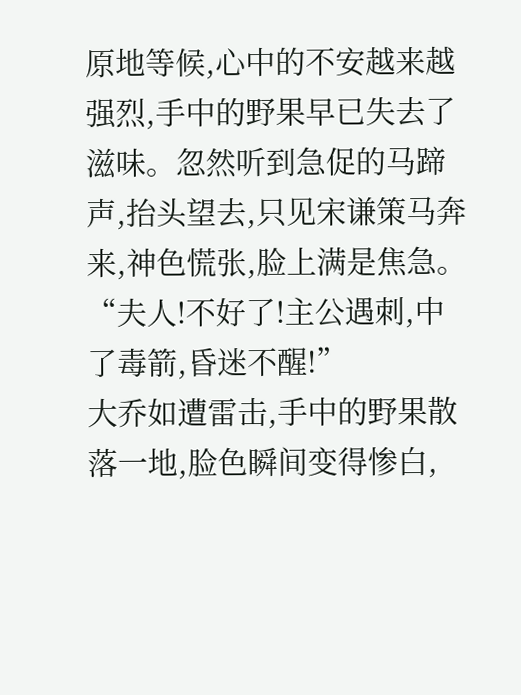原地等候,心中的不安越来越强烈,手中的野果早已失去了滋味。忽然听到急促的马蹄声,抬头望去,只见宋谦策马奔来,神色慌张,脸上满是焦急。“夫人!不好了!主公遇刺,中了毒箭,昏迷不醒!”
大乔如遭雷击,手中的野果散落一地,脸色瞬间变得惨白,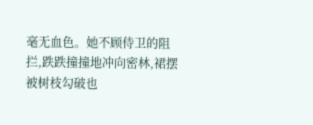毫无血色。她不顾侍卫的阻拦,跌跌撞撞地冲向密林,裙摆被树枝勾破也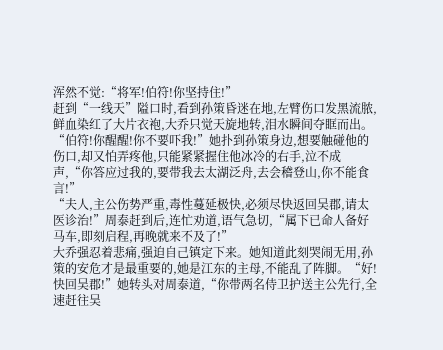浑然不觉:“将军!伯符!你坚持住!”
赶到“一线天”隘口时,看到孙策昏迷在地,左臂伤口发黑流脓,鲜血染红了大片衣袍,大乔只觉天旋地转,泪水瞬间夺眶而出。“伯符!你醒醒!你不要吓我!”她扑到孙策身边,想要触碰他的伤口,却又怕弄疼他,只能紧紧握住他冰冷的右手,泣不成声,“你答应过我的,要带我去太湖泛舟,去会稽登山,你不能食言!”
“夫人,主公伤势严重,毒性蔓延极快,必须尽快返回吴郡,请太医诊治!”周泰赶到后,连忙劝道,语气急切,“属下已命人备好马车,即刻启程,再晚就来不及了!”
大乔强忍着悲痛,强迫自己镇定下来。她知道此刻哭闹无用,孙策的安危才是最重要的,她是江东的主母,不能乱了阵脚。“好!快回吴郡!”她转头对周泰道,“你带两名侍卫护送主公先行,全速赶往吴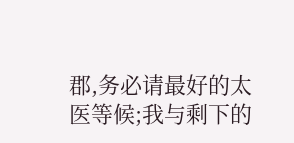郡,务必请最好的太医等候;我与剩下的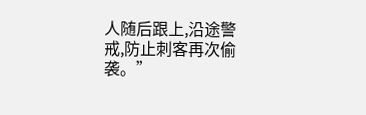人随后跟上,沿途警戒,防止刺客再次偷袭。”